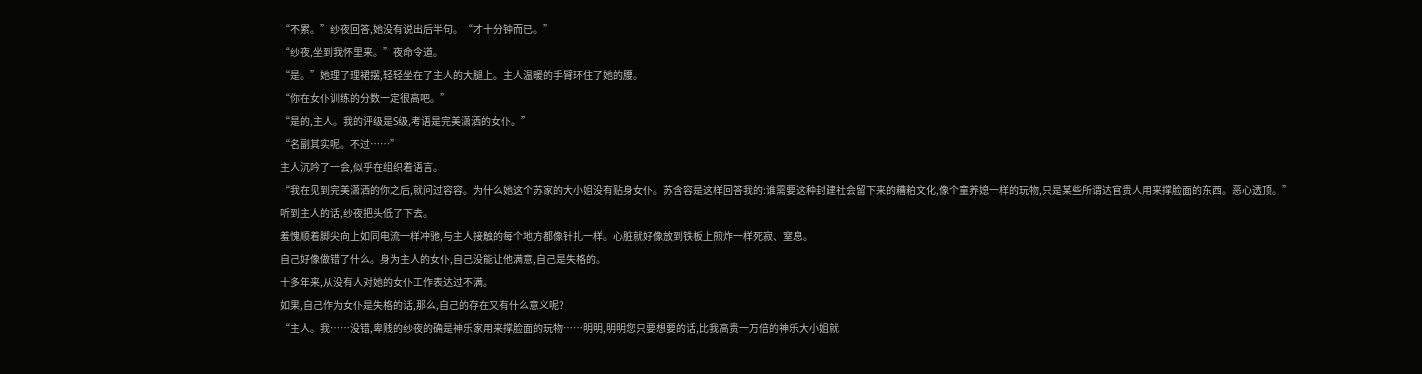“不累。”纱夜回答,她没有说出后半句。“才十分钟而已。”
“纱夜,坐到我怀里来。”夜命令道。
“是。”她理了理裙摆,轻轻坐在了主人的大腿上。主人温暖的手臂环住了她的腰。
“你在女仆训练的分数一定很高吧。”
“是的,主人。我的评级是S级,考语是完美潇洒的女仆。”
“名副其实呢。不过……”
主人沉吟了一会,似乎在组织着语言。
“我在见到完美潇洒的你之后,就问过容容。为什么她这个苏家的大小姐没有贴身女仆。苏含容是这样回答我的:谁需要这种封建社会留下来的糟粕文化,像个童养媳一样的玩物,只是某些所谓达官贵人用来撑脸面的东西。恶心透顶。”
听到主人的话,纱夜把头低了下去。
羞愧顺着脚尖向上如同电流一样冲驰,与主人接触的每个地方都像针扎一样。心脏就好像放到铁板上煎炸一样死寂、窒息。
自己好像做错了什么。身为主人的女仆,自己没能让他满意,自己是失格的。
十多年来,从没有人对她的女仆工作表达过不满。
如果,自己作为女仆是失格的话,那么,自己的存在又有什么意义呢?
“主人。我……没错,卑贱的纱夜的确是神乐家用来撑脸面的玩物……明明,明明您只要想要的话,比我高贵一万倍的神乐大小姐就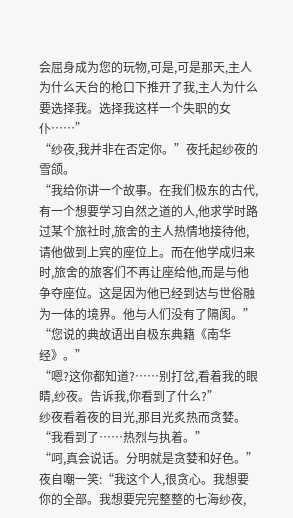会屈身成为您的玩物,可是,可是那天,主人为什么天台的枪口下推开了我,主人为什么要选择我。选择我这样一个失职的女仆……”
“纱夜,我并非在否定你。”夜托起纱夜的雪颌。
“我给你讲一个故事。在我们极东的古代,有一个想要学习自然之道的人,他求学时路过某个旅社时,旅舍的主人热情地接待他,请他做到上宾的座位上。而在他学成归来时,旅舍的旅客们不再让座给他,而是与他争夺座位。这是因为他已经到达与世俗融为一体的境界。他与人们没有了隔阂。”
“您说的典故语出自极东典籍《南华经》。”
“嗯?这你都知道?……别打岔,看着我的眼睛,纱夜。告诉我,你看到了什么?”
纱夜看着夜的目光,那目光炙热而贪婪。
“我看到了……热烈与执着。”
“呵,真会说话。分明就是贪婪和好色。”夜自嘲一笑:“我这个人,很贪心。我想要你的全部。我想要完完整整的七海纱夜,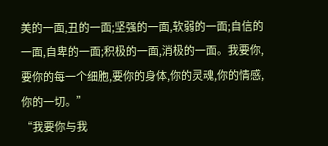美的一面,丑的一面;坚强的一面,软弱的一面;自信的一面,自卑的一面;积极的一面,消极的一面。我要你,要你的每一个细胞,要你的身体,你的灵魂,你的情感,你的一切。”
“我要你与我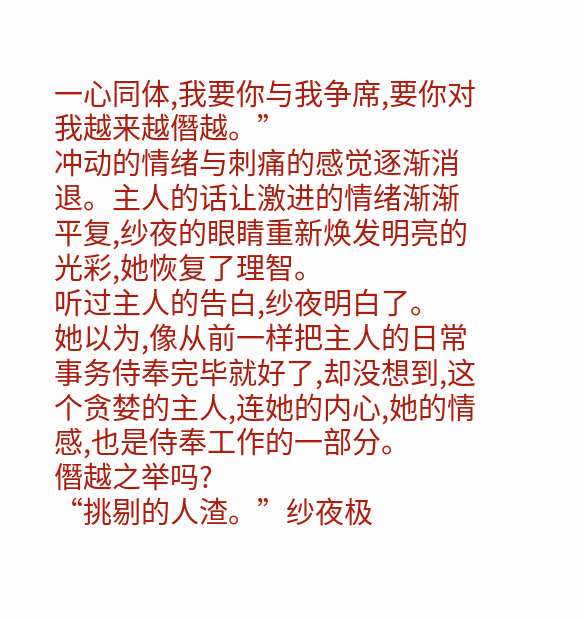一心同体,我要你与我争席,要你对我越来越僭越。”
冲动的情绪与刺痛的感觉逐渐消退。主人的话让激进的情绪渐渐平复,纱夜的眼睛重新焕发明亮的光彩,她恢复了理智。
听过主人的告白,纱夜明白了。
她以为,像从前一样把主人的日常事务侍奉完毕就好了,却没想到,这个贪婪的主人,连她的内心,她的情感,也是侍奉工作的一部分。
僭越之举吗?
“挑剔的人渣。”纱夜极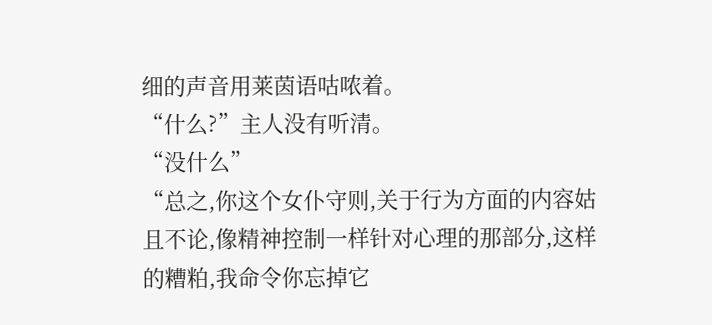细的声音用莱茵语咕哝着。
“什么?”主人没有听清。
“没什么”
“总之,你这个女仆守则,关于行为方面的内容姑且不论,像精神控制一样针对心理的那部分,这样的糟粕,我命令你忘掉它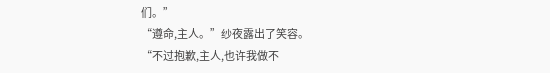们。”
“遵命,主人。”纱夜露出了笑容。
“不过抱歉,主人,也许我做不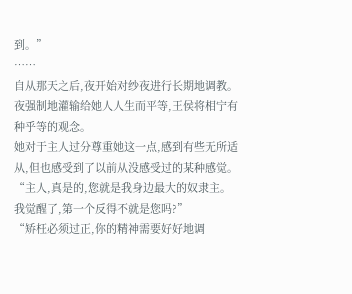到。”
……
自从那天之后,夜开始对纱夜进行长期地调教。
夜强制地灌输给她人人生而平等,王侯将相宁有种乎等的观念。
她对于主人过分尊重她这一点,感到有些无所适从,但也感受到了以前从没感受过的某种感觉。
“主人,真是的,您就是我身边最大的奴隶主。我觉醒了,第一个反得不就是您吗?”
“矫枉必须过正,你的精神需要好好地调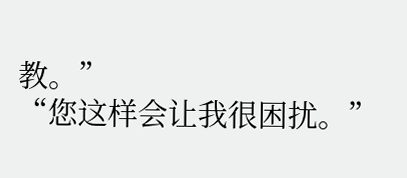教。”
“您这样会让我很困扰。”